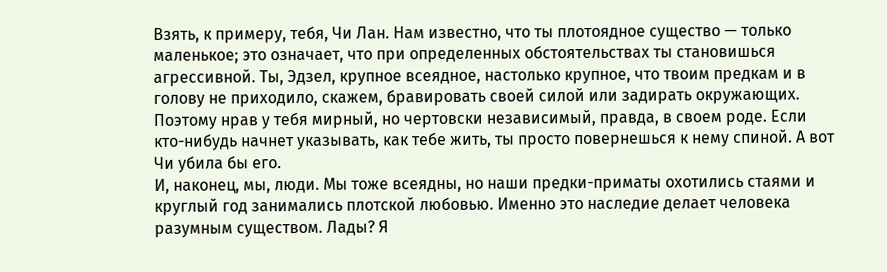Взять, к примеру, тебя, Чи Лан. Нам известно, что ты плотоядное существо — только маленькое; это означает, что при определенных обстоятельствах ты становишься агрессивной. Ты, Эдзел, крупное всеядное, настолько крупное, что твоим предкам и в голову не приходило, скажем, бравировать своей силой или задирать окружающих. Поэтому нрав у тебя мирный, но чертовски независимый, правда, в своем роде. Если кто-нибудь начнет указывать, как тебе жить, ты просто повернешься к нему спиной. А вот Чи убила бы его.
И, наконец, мы, люди. Мы тоже всеядны, но наши предки-приматы охотились стаями и круглый год занимались плотской любовью. Именно это наследие делает человека разумным существом. Лады? Я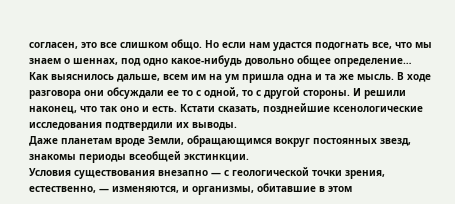согласен, это все слишком общо. Но если нам удастся подогнать все, что мы знаем о шеннах, под одно какое-нибудь довольно общее определение…
Как выяснилось дальше, всем им на ум пришла одна и та же мысль. В ходе разговора они обсуждали ее то с одной, то с другой стороны. И решили наконец, что так оно и есть. Кстати сказать, позднейшие ксенологические исследования подтвердили их выводы.
Даже планетам вроде Земли, обращающимся вокруг постоянных звезд, знакомы периоды всеобщей экстинкции.
Условия существования внезапно — с геологической точки зрения, естественно, — изменяются, и организмы, обитавшие в этом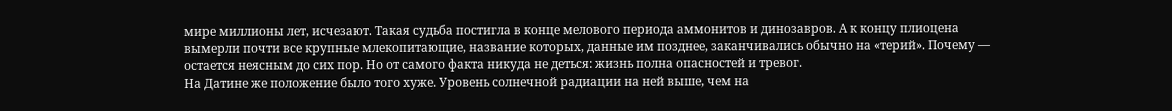мире миллионы лет, исчезают. Такая судьба постигла в конце мелового периода аммонитов и динозавров. А к концу плиоцена вымерли почти все крупные млекопитающие, название которых, данные им позднее, заканчивались обычно на «терий». Почему — остается неясным до сих пор. Но от самого факта никуда не деться: жизнь полна опасностей и тревог.
На Датине же положение было того хуже. Уровень солнечной радиации на ней выше, чем на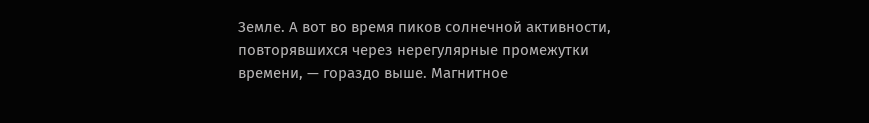Земле. А вот во время пиков солнечной активности, повторявшихся через нерегулярные промежутки времени, — гораздо выше. Магнитное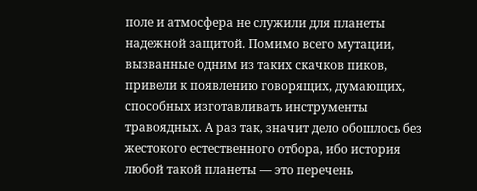поле и атмосфера не служили для планеты надежной защитой. Помимо всего мутации, вызванные одним из таких скачков пиков, привели к появлению говорящих, думающих, способных изготавливать инструменты травоядных. А раз так, значит дело обошлось без жестокого естественного отбора, ибо история любой такой планеты — это перечень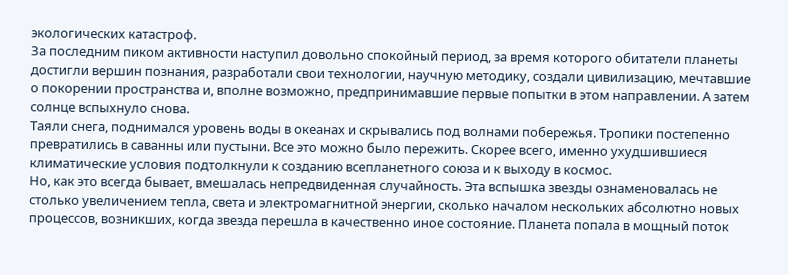экологических катастроф.
За последним пиком активности наступил довольно спокойный период, за время которого обитатели планеты достигли вершин познания, разработали свои технологии, научную методику, создали цивилизацию, мечтавшие о покорении пространства и, вполне возможно, предпринимавшие первые попытки в этом направлении. А затем солнце вспыхнуло снова.
Таяли снега, поднимался уровень воды в океанах и скрывались под волнами побережья. Тропики постепенно превратились в саванны или пустыни. Все это можно было пережить. Скорее всего, именно ухудшившиеся климатические условия подтолкнули к созданию всепланетного союза и к выходу в космос.
Но, как это всегда бывает, вмешалась непредвиденная случайность. Эта вспышка звезды ознаменовалась не столько увеличением тепла, света и электромагнитной энергии, сколько началом нескольких абсолютно новых процессов, возникших, когда звезда перешла в качественно иное состояние. Планета попала в мощный поток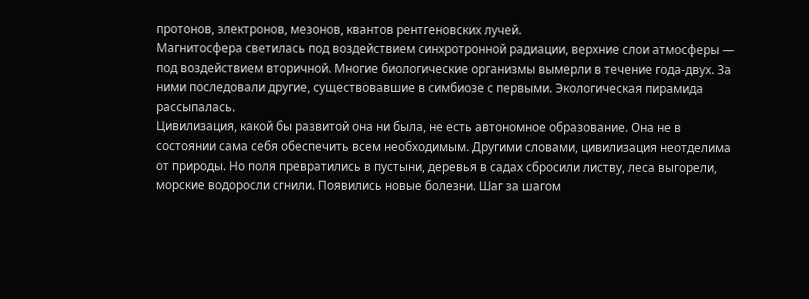протонов, электронов, мезонов, квантов рентгеновских лучей.
Магнитосфера светилась под воздействием синхротронной радиации, верхние слои атмосферы — под воздействием вторичной. Многие биологические организмы вымерли в течение года-двух. За ними последовали другие, существовавшие в симбиозе с первыми. Экологическая пирамида рассыпалась.
Цивилизация, какой бы развитой она ни была, не есть автономное образование. Она не в состоянии сама себя обеспечить всем необходимым. Другими словами, цивилизация неотделима от природы. Но поля превратились в пустыни, деревья в садах сбросили листву, леса выгорели, морские водоросли сгнили. Появились новые болезни. Шаг за шагом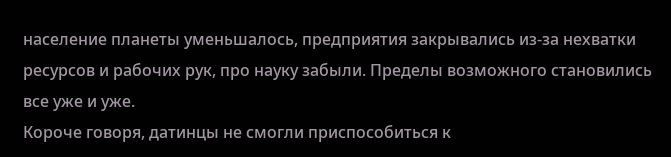население планеты уменьшалось, предприятия закрывались из-за нехватки ресурсов и рабочих рук, про науку забыли. Пределы возможного становились все уже и уже.
Короче говоря, датинцы не смогли приспособиться к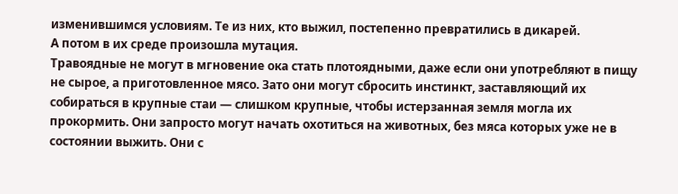изменившимся условиям. Те из них, кто выжил, постепенно превратились в дикарей.
А потом в их среде произошла мутация.
Травоядные не могут в мгновение ока стать плотоядными, даже если они употребляют в пищу не сырое, а приготовленное мясо. Зато они могут сбросить инстинкт, заставляющий их собираться в крупные стаи — слишком крупные, чтобы истерзанная земля могла их прокормить. Они запросто могут начать охотиться на животных, без мяса которых уже не в состоянии выжить. Они с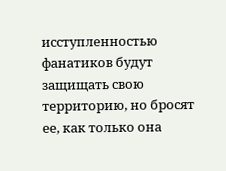исступленностью фанатиков будут защищать свою территорию, но бросят ее, как только она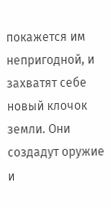покажется им непригодной, и захватят себе новый клочок земли. Они создадут оружие и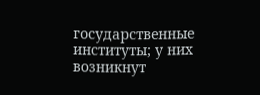государственные институты; у них возникнут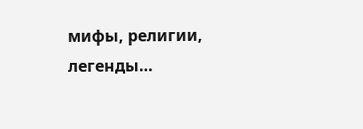мифы, религии, легенды…